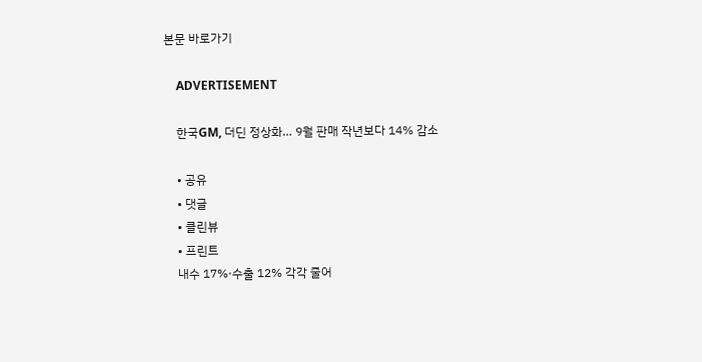본문 바로가기

    ADVERTISEMENT

    한국GM, 더딘 정상화… 9월 판매 작년보다 14% 감소

    • 공유
    • 댓글
    • 클린뷰
    • 프린트
    내수 17%·수출 12% 각각 줄어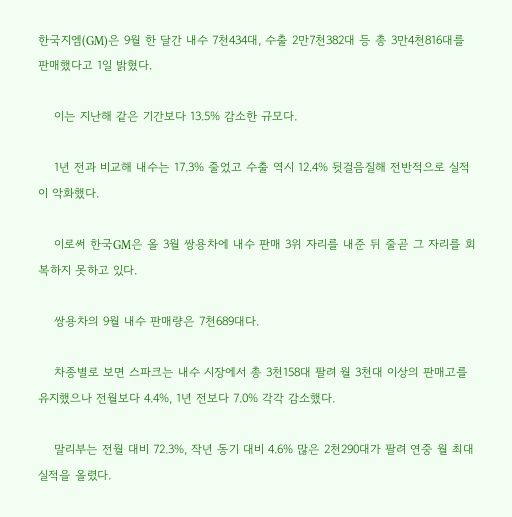한국지엠(GM)은 9월 한 달간 내수 7천434대, 수출 2만7천382대 등 총 3만4천816대를 판매했다고 1일 밝혔다.

    이는 지난해 같은 기간보다 13.5% 감소한 규모다.

    1년 전과 비교해 내수는 17.3% 줄었고 수출 역시 12.4% 뒷걸음질해 전반적으로 실적이 악화했다.

    이로써 한국GM은 올 3월 쌍용차에 내수 판매 3위 자리를 내준 뒤 줄곧 그 자리를 회복하지 못하고 있다.

    쌍용차의 9월 내수 판매량은 7천689대다.

    차종별로 보면 스파크는 내수 시장에서 총 3천158대 팔려 월 3천대 이상의 판매고를 유지했으나 전월보다 4.4%, 1년 전보다 7.0% 각각 감소했다.

    말리부는 전월 대비 72.3%, 작년 동기 대비 4.6% 많은 2천290대가 팔려 연중 월 최대 실적을 올렸다.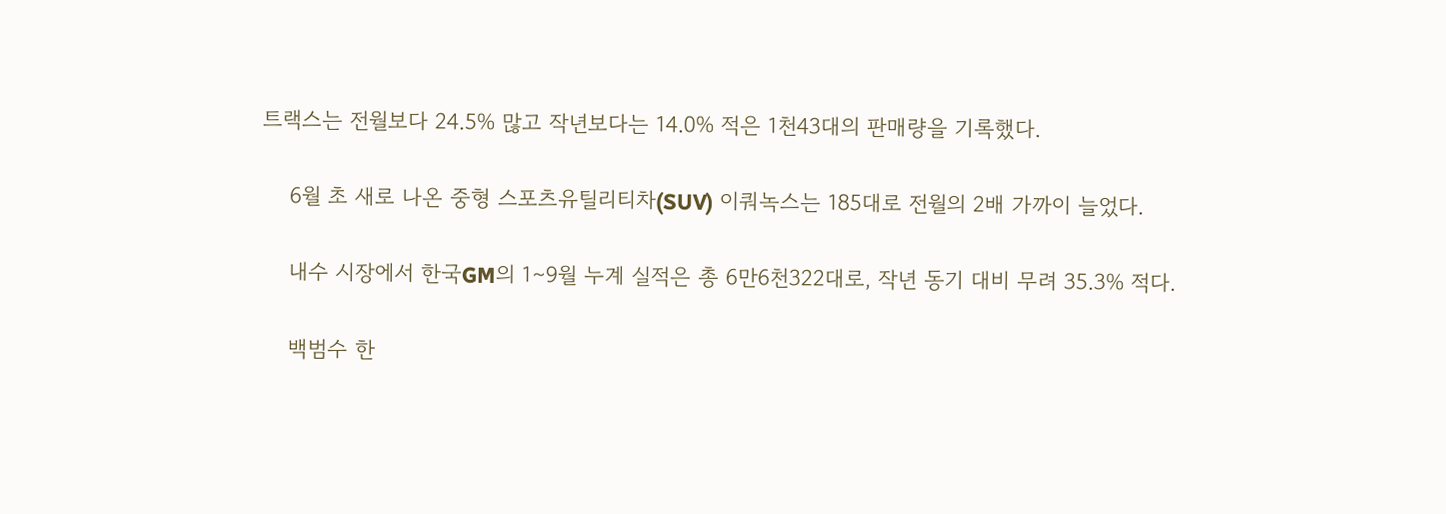트랙스는 전월보다 24.5% 많고 작년보다는 14.0% 적은 1천43대의 판매량을 기록했다.

    6월 초 새로 나온 중형 스포츠유틸리티차(SUV) 이쿼녹스는 185대로 전월의 2배 가까이 늘었다.

    내수 시장에서 한국GM의 1∼9월 누계 실적은 총 6만6천322대로, 작년 동기 대비 무려 35.3% 적다.

    백범수 한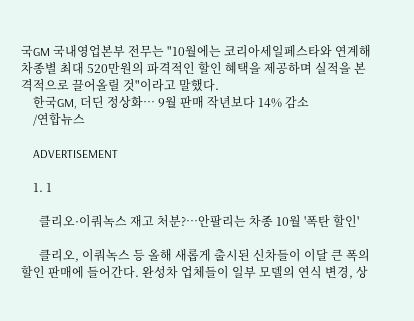국GM 국내영업본부 전무는 "10월에는 코리아세일페스타와 연계해 차종별 최대 520만원의 파격적인 할인 혜택을 제공하며 실적을 본격적으로 끌어올릴 것"이라고 말했다.
    한국GM, 더딘 정상화… 9월 판매 작년보다 14% 감소
    /연합뉴스

    ADVERTISEMENT

    1. 1

      클리오·이쿼녹스 재고 처분?…안팔리는 차종 10월 '폭탄 할인'

      클리오, 이쿼녹스 등 올해 새롭게 출시된 신차들이 이달 큰 폭의 할인 판매에 들어간다. 완성차 업체들이 일부 모델의 연식 변경, 상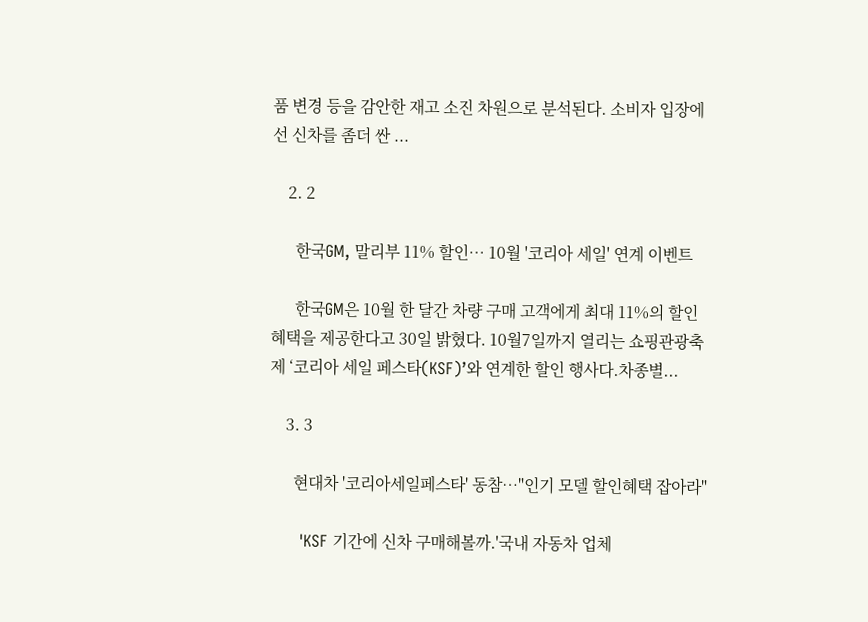품 변경 등을 감안한 재고 소진 차원으로 분석된다. 소비자 입장에선 신차를 좀더 싼 ...

    2. 2

      한국GM, 말리부 11% 할인… 10월 '코리아 세일' 연계 이벤트

      한국GM은 10월 한 달간 차량 구매 고객에게 최대 11%의 할인 혜택을 제공한다고 30일 밝혔다. 10월7일까지 열리는 쇼핑관광축제 ‘코리아 세일 페스타(KSF)’와 연계한 할인 행사다.차종별...

    3. 3

      현대차 '코리아세일페스타' 동참…"인기 모델 할인혜택 잡아라"

      'KSF 기간에 신차 구매해볼까.'국내 자동차 업체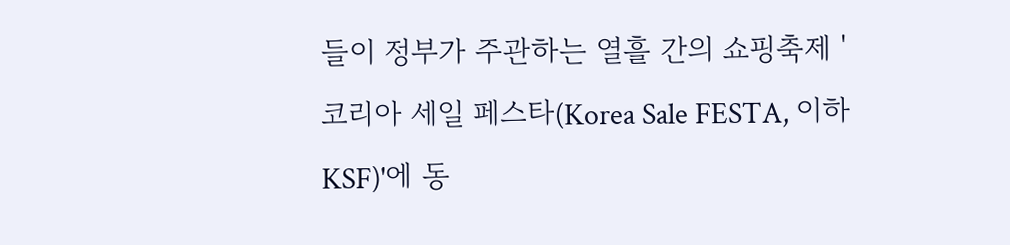들이 정부가 주관하는 열흘 간의 쇼핑축제 '코리아 세일 페스타(Korea Sale FESTA, 이하 KSF)'에 동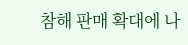참해 판매 확대에 나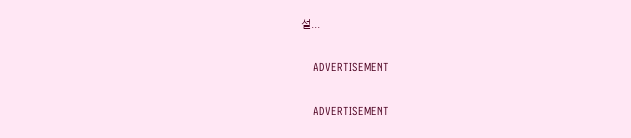설...

    ADVERTISEMENT

    ADVERTISEMENT